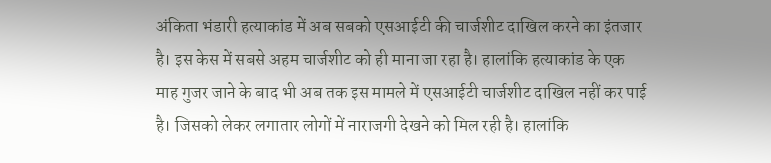अंकिता भंडारी हत्याकांड में अब सबको एसआईटी की चार्जशीट दाखिल करने का इंतजार है। इस केस में सबसे अहम चार्जशीट को ही माना जा रहा है। हालांकि हत्याकांड के एक माह गुजर जाने के बाद भी अब तक इस मामले में एसआईटी चार्जशीट दाखिल नहीं कर पाई है। जिसको लेकर लगातार लोगों में नाराजगी देखने को मिल रही है। हालांकि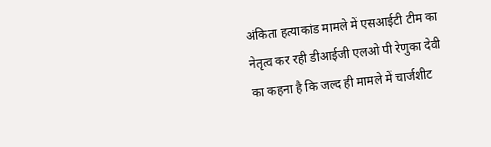अंकिता हत्याकांड मामले में एसआईटी टीम का नेतृत्व कर रही डीआईजी एलओ पी रेणुका देवी का कहना है कि जल्द ही मामले में चार्जशीट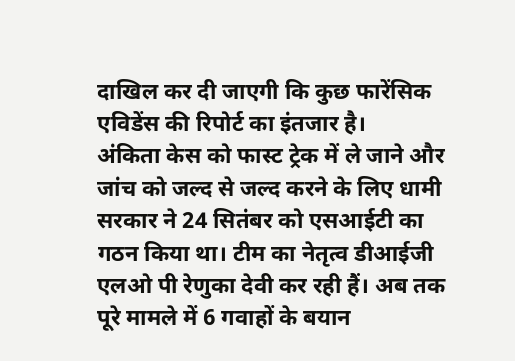दाखिल कर दी जाएगी कि कुछ फारेंसिक एविडेंस की रिपोर्ट का इंतजार है।
अंकिता केस को फास्ट ट्रेक में ले जाने और जांच को जल्द से जल्द करने के लिए धामी सरकार ने 24 सितंबर को एसआईटी का गठन किया था। टीम का नेतृत्व डीआईजी एलओ पी रेणुका देवी कर रही हैं। अब तक पूरे मामले में 6 गवाहों के बयान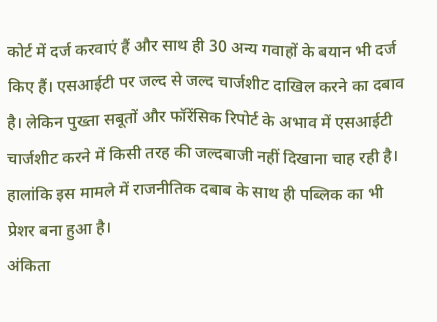कोर्ट में दर्ज करवाएं हैं और साथ ही 30 अन्य गवाहों के बयान भी दर्ज किए हैं। एसआईटी पर जल्द से जल्द चार्जशीट दाखिल करने का दबाव है। लेकिन पुख्ता सबूतों और फॉरेंसिक रिपोर्ट के अभाव में एसआईटी चार्जशीट करने में किसी तरह की जल्दबाजी नहीं दिखाना चाह रही है। हालांकि इस मामले में राजनीतिक दबाब के साथ ही पब्लिक का भी प्रेशर बना हुआ है।
अंकिता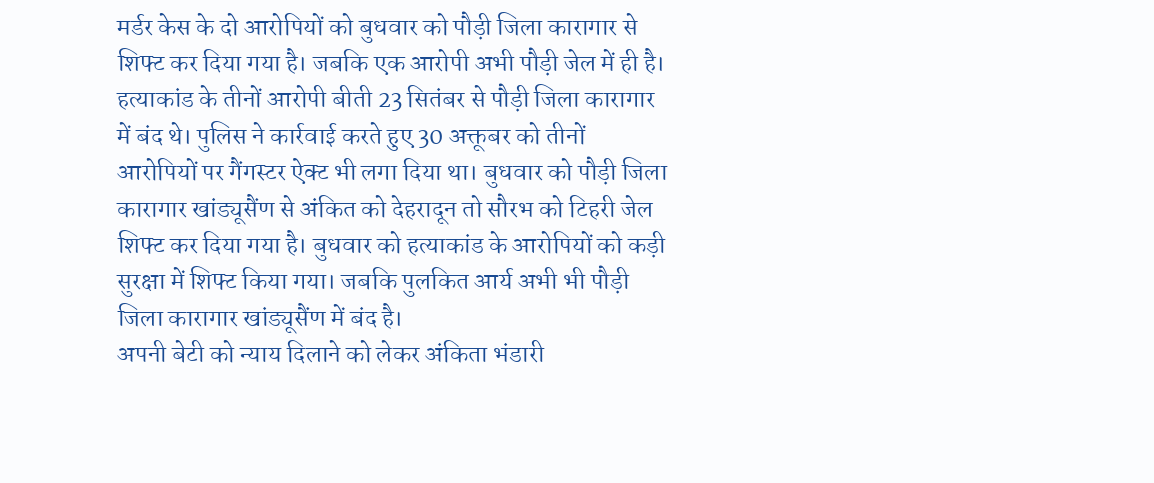मर्डर केस के दो आरोपियों को बुधवार को पौड़ी जिला कारागार से शिफ्ट कर दिया गया है। जबकि एक आरोपी अभी पौड़ी जेल में ही है। हत्याकांड के तीनों आरोपी बीती 23 सितंबर से पौड़ी जिला कारागार में बंद थे। पुलिस ने कार्रवाई करते हुए 30 अक्तूबर को तीनों आरोपियों पर गैंगस्टर ऐक्ट भी लगा दिया था। बुधवार को पौड़ी जिला कारागार खांड्यूसैंण से अंकित को देहरादून तो सौरभ को टिहरी जेल शिफ्ट कर दिया गया है। बुधवार को हत्याकांड के आरोपियों को कड़ी सुरक्षा में शिफ्ट किया गया। जबकि पुलकित आर्य अभी भी पौड़ी जिला कारागार खांड्यूसैंण में बंद है।
अपनी बेटी को न्याय दिलाने को लेकर अंकिता भंडारी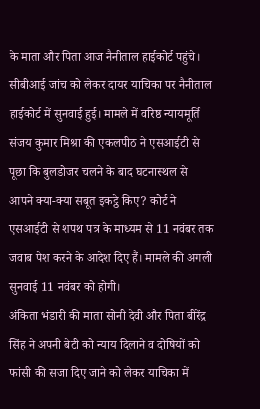के माता और पिता आज नैनीताल हाईकोर्ट पहुंचे। सीबीआई जांच को लेकर दायर याचिका पर नैनीताल हाईकोर्ट में सुनवाई हुई। मामले में वरिष्ठ न्यायमूर्ति संजय कुमार मिश्रा की एकलपीठ ने एसआईटी से पूछा कि बुलडोजर चलने के बाद घटनास्थल से आपने क्या-क्या सबूत इकट्ठे किए? कोर्ट ने एसआईटी से शपथ पत्र के माध्यम से 11 नवंबर तक जवाब पेश करने के आदेश दिए हैं। मामले की अगली सुनवाई 11 नवंबर को होगी।
अंकिता भंडारी की माता सोनी देवी और पिता बीरेंद्र सिंह ने अपनी बेटी को न्याय दिलाने व दोषियों को फांसी की सजा दिए जाने को लेकर याचिका में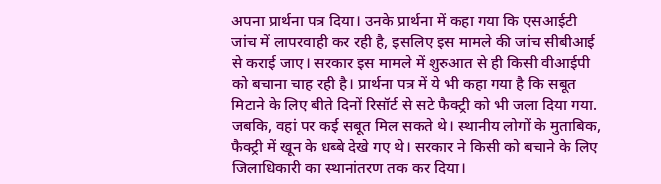अपना प्रार्थना पत्र दिया। उनके प्रार्थना में कहा गया कि एसआईटी जांच में लापरवाही कर रही है, इसलिए इस मामले की जांच सीबीआई से कराई जाए। सरकार इस मामले में शुरुआत से ही किसी वीआईपी को बचाना चाह रही है। प्रार्थना पत्र में ये भी कहा गया है कि सबूत मिटाने के लिए बीते दिनों रिसॉर्ट से सटे फैक्ट्री को भी जला दिया गया. जबकि, वहां पर कई सबूत मिल सकते थे। स्थानीय लोगों के मुताबिक, फैक्ट्री में खून के धब्बे देखे गए थे। सरकार ने किसी को बचाने के लिए जिलाधिकारी का स्थानांतरण तक कर दिया।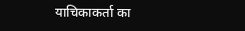याचिकाकर्ता का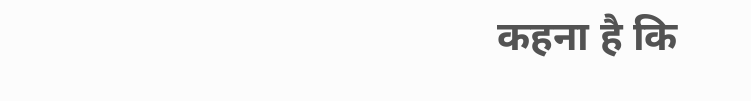कहना है कि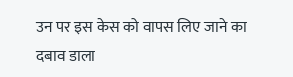उन पर इस केस को वापस लिए जाने का दबाव डाला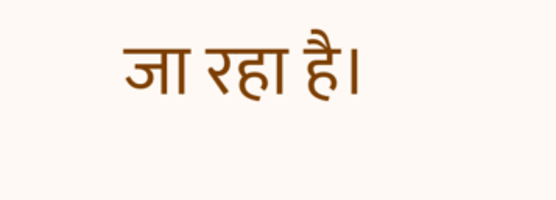जा रहा है।